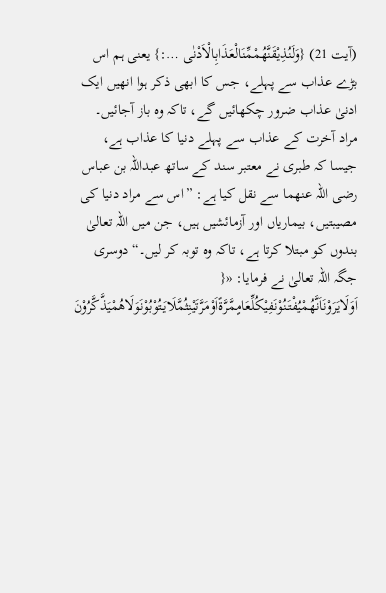(آیت 21) {وَلَنُذِيْقَنَّهُمْمِّنَالْعَذَابِالْاَدْنٰى …:} یعنی ہم اس بڑے عذاب سے پہلے، جس کا ابھی ذکر ہوا انھیں ایک ادنیٰ عذاب ضرور چکھائیں گے، تاکہ وہ باز آجائیں۔ مراد آخرت کے عذاب سے پہلے دنیا کا عذاب ہے، جیسا کہ طبری نے معتبر سند کے ساتھ عبداللہ بن عباس رضی اللہ عنھما سے نقل کیا ہے: ”اس سے مراد دنیا کی مصیبتیں، بیماریاں اور آزمائشیں ہیں، جن میں اللہ تعالیٰ بندوں کو مبتلا کرتا ہے، تاکہ وہ توبہ کر لیں۔“ دوسری جگہ اللہ تعالیٰ نے فرمایا: «{ اَوَلَايَرَوْنَاَنَّهُمْيُفْتَنُوْنَفِيْكُلِّعَامٍمَّرَّةًاَوْمَرَّتَيْنِثُمَّلَايَتُوْبُوْنَوَلَاهُمْيَذَّكَّرُوْنَ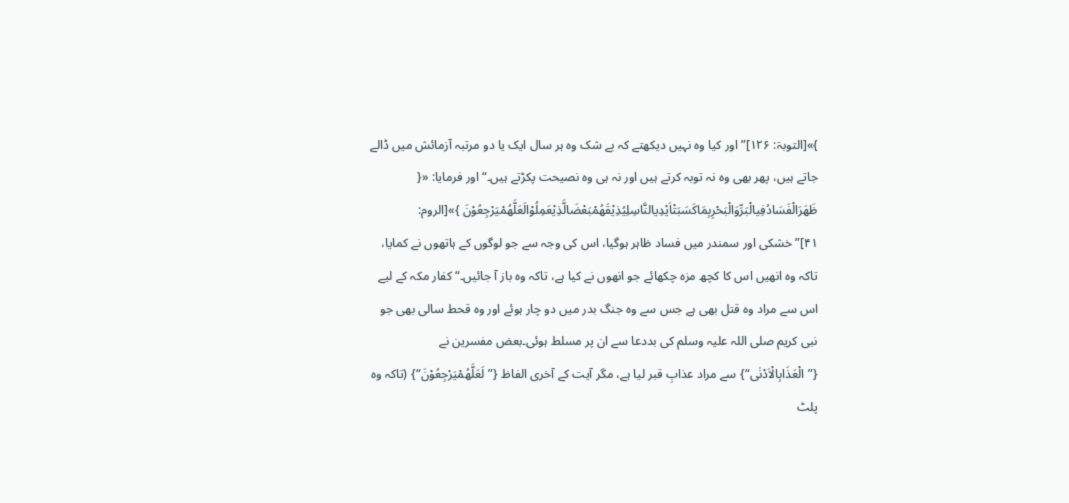}»[التوبۃ: ۱۲۶]”اور کیا وہ نہیں دیکھتے کہ بے شک وہ ہر سال ایک یا دو مرتبہ آزمائش میں ڈالے جاتے ہیں، پھر بھی وہ نہ توبہ کرتے ہیں اور نہ ہی وہ نصیحت پکڑتے ہیں۔“ اور فرمایا: «{ ظَهَرَالْفَسَادُفِيالْبَرِّوَالْبَحْرِبِمَاكَسَبَتْاَيْدِيالنَّاسِلِيُذِيْقَهُمْبَعْضَالَّذِيْعَمِلُوْالَعَلَّهُمْيَرْجِعُوْنَ }»[الروم: ۴۱]”خشکی اور سمندر میں فساد ظاہر ہوگیا، اس کی وجہ سے جو لوگوں کے ہاتھوں نے کمایا، تاکہ وہ انھیں اس کا کچھ مزہ چکھائے جو انھوں نے کیا ہے، تاکہ وہ باز آ جائیں۔“ کفار مکہ کے لیے اس سے مراد وہ قتل بھی ہے جس سے وہ جنگ بدر میں دو چار ہوئے اور وہ قحط سالی بھی جو نبی کریم صلی اللہ علیہ وسلم کی بددعا سے ان پر مسلط ہوئی۔بعض مفسرین نے {”الْعَذَابِالْاَدْنٰى“} سے مراد عذابِ قبر لیا ہے، مگر آیت کے آخری الفاظ {”لَعَلَّهُمْيَرْجِعُوْنَ“} (تاکہ وہ پلٹ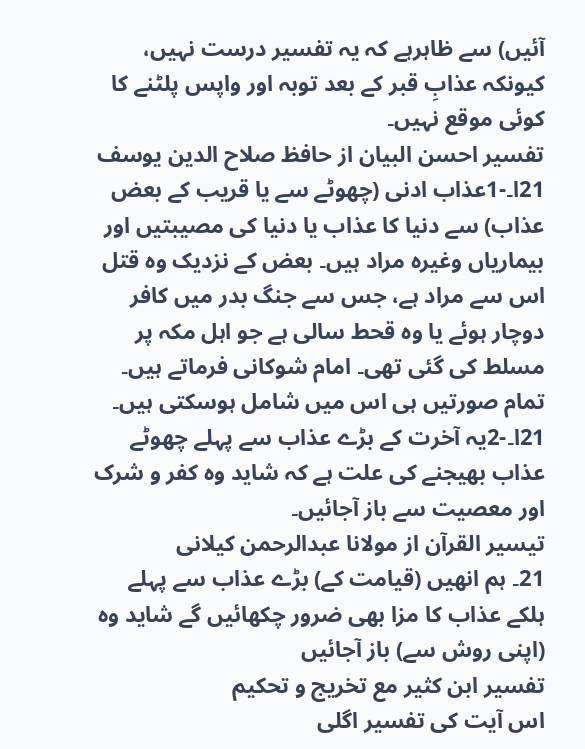آئیں) سے ظاہرہے کہ یہ تفسیر درست نہیں، کیونکہ عذابِ قبر کے بعد توبہ اور واپس پلٹنے کا کوئی موقع نہیں۔
تفسیر احسن البیان از حافظ صلاح الدین یوسف
21ا۔-1عذاب ادنی (چھوٹے سے یا قریب کے بعض عذاب) سے دنیا کا عذاب یا دنیا کی مصیبتیں اور بیماریاں وغیرہ مراد ہیں۔ بعض کے نزدیک وہ قتل اس سے مراد ہے، جس سے جنگ بدر میں کافر دوچار ہوئے یا وہ قحط سالی ہے جو اہل مکہ پر مسلط کی گئی تھی۔ امام شوکانی فرماتے ہیں۔ تمام صورتیں ہی اس میں شامل ہوسکتی ہیں۔ 21ا۔-2یہ آخرت کے بڑے عذاب سے پہلے چھوٹے عذاب بھیجنے کی علت ہے کہ شاید وہ کفر و شرک اور معصیت سے باز آجائیں۔
تيسير القرآن از مولانا عبدالرحمن کیلانی
21۔ ہم انھیں (قیامت کے) بڑے عذاب سے پہلے ہلکے عذاب کا مزا بھی ضرور چکھائیں گے شاید وہ (اپنی روش سے) باز آجائیں
تفسیر ابن کثیر مع تخریج و تحکیم
اس آیت کی تفسیر اگلی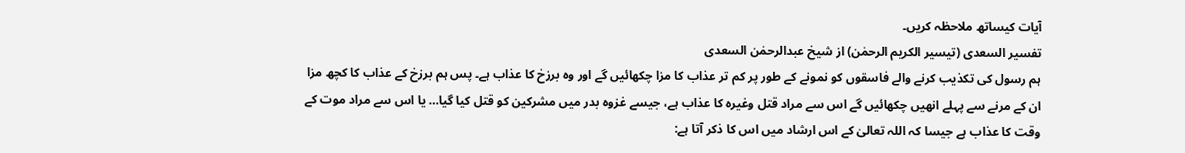آیات کیساتھ ملاحظہ کریں۔
تفسیر السعدی (تیسیر الکریم الرحمٰن) از شیخ عبدالرحمٰن السعدی
ہم رسول کی تکذیب کرنے والے فاسقوں کو نمونے کے طور پر کم تر عذاب کا مزا چکھائیں گے اور وہ برزخ کا عذاب ہے۔ پس ہم برزخ کے عذاب کا کچھ مزا ان کے مرنے سے پہلے انھیں چکھائیں گے اس سے مراد قتل وغیرہ کا عذاب ہے، جیسے غزوہ بدر میں مشرکین کو قتل کیا گیا… یا اس سے مراد موت کے وقت کا عذاب ہے جیسا کہ اللہ تعالیٰ کے اس ارشاد میں اس کا ذکر آتا ہے: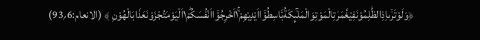﴿وَلَوْتَرٰۤىاِذِالظّٰلِمُوْنَفِیْغَ٘مَرٰتِالْمَوْتِوَالْمَلٰٓىِٕكَةُبَ٘اسِطُوْۤااَیْدِیْهِمْ١ۚاَخْرِجُوْۤااَنْفُسَكُمْ١ؕاَلْیَوْمَتُجْزَوْنَعَذَابَالْهُوْنِ ﴾ (الانعام:6؍93)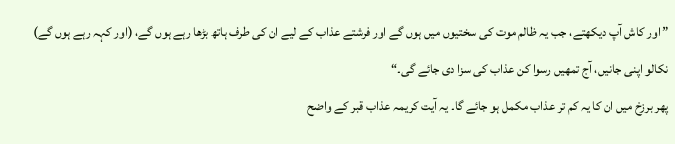”اور کاش آپ دیکھتے، جب یہ ظالم موت کی سختیوں میں ہوں گے اور فرشتے عذاب کے لیے ان کی طرف ہاتھ بڑھا رہے ہوں گے، (اور کہہ رہے ہوں گے) نکالو اپنی جانیں، آج تمھیں رسوا کن عذاب کی سزا دی جائے گی۔“
پھر برزخ میں ان کا یہ کم تر عذاب مکمل ہو جائے گا۔ یہ آیت کریمہ عذاب قبر کے واضح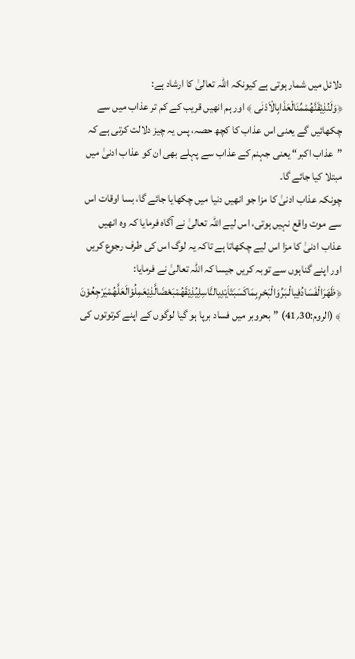دلائل میں شمار ہوتی ہے کیونکہ اللہ تعالیٰ کا ارشاد ہے: ﴿وَلَنُذِیْقَنَّهُمْمِّنَالْعَذَابِالْاَدْنٰى ﴾ اور ہم انھیں قریب کے کم تر عذاب میں سے چکھائیں گے یعنی اس عذاب کا کچھ حصہ، پس یہ چیز دلالت کرتی ہے کہ ”عذاب اکبر“ یعنی جہنم کے عذاب سے پہلے بھی ان کو عذاب ادنیٰ میں مبتلا کیا جائے گا۔
چونکہ عذاب ادنیٰ کا مزا جو انھیں دنیا میں چکھایا جائے گا، بسا اوقات اس سے موت واقع نہیں ہوتی، اس لیے اللہ تعالیٰ نے آگاہ فرمایا کہ وہ انھیں عذاب ادنیٰ کا مزا اس لیے چکھاتا ہے تاکہ یہ لوگ اس کی طرف رجوع کریں اور اپنے گناہوں سے توبہ کریں جیسا کہ اللہ تعالیٰ نے فرمایا: ﴿ظَهَرَالْفَسَادُفِیالْـبَرِّوَالْبَحْرِبِمَاكَسَبَتْاَیْدِیالنَّاسِلِیُذِیْقَهُمْبَعْضَالَّذِیْعَمِلُوْالَعَلَّهُمْیَرْجِعُوْنَ ﴾ (الروم:30؍41) ”بحروبر میں فساد برپا ہو گیا لوگوں کے اپنے کرتوتوں کی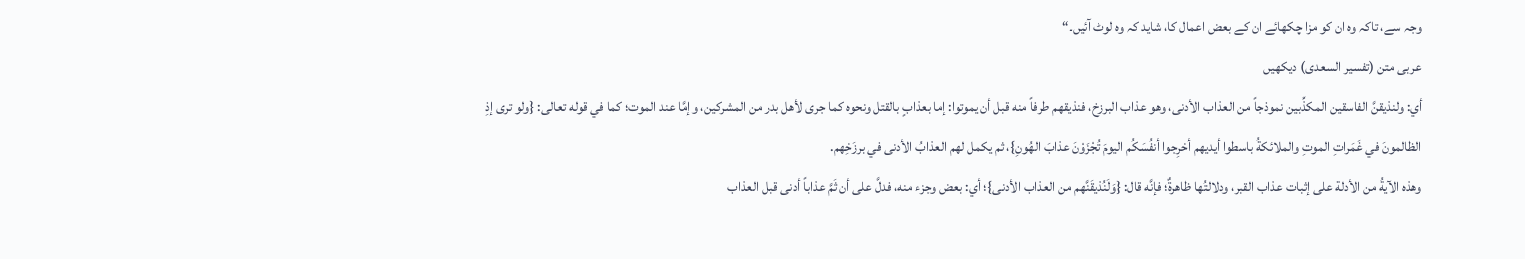وجہ سے، تاکہ وہ ان کو مزا چکھائے ان کے بعض اعمال کا، شاید کہ وہ لوٹ آئیں۔“
عربی متن (تفسیر السعدی) دیکھیں
أي: ولنذيقنَّ الفاسقين المكذِّبين نموذجاً من العذاب الأدنى، وهو عذاب البرزخ، فنذيقهم طرفاً منه قبل أن يموتوا: إما بعذابٍ بالقتل ونحوه كما جرى لأهل بدر من المشركين، وإمَّا عند الموت؛ كما في قوله تعالى: {ولو ترى إذِ الظالمونَ في غَمَراتِ الموتِ والملائكةُ باسطوا أيديهم أخرِجوا أنفُسَكُم اليومَ تُجْزَوْنَ عذابَ الهُونِ}، ثم يكمل لهم العذابُ الأدنى في برزَخِهم.
وهذه الآيةُ من الأدلة على إثبات عذاب القبر، ودلالتُها ظاهرةٌ؛ فإنَّه قال: {وَلَنُذيقَنَّهم من العذاب الأدنى}؛ أي: بعض وجزء منه، فدلَّ على أن ثَمَّ عذاباً أدنى قبل العذاب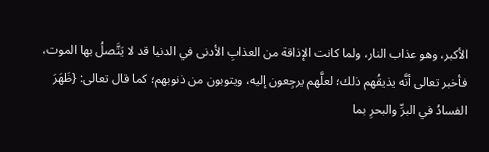الأكبر، وهو عذاب النار، ولما كانت الإذاقة من العذابِ الأدنى في الدنيا قد لا يَتَّصلُ بها الموت، فأخبر تعالى أنَّه يذيقُهم ذلك؛ لعلَّهم يرجِعون إليه، ويتوبون من ذنوبهم؛ كما قال تعالى: {ظَهَرَ الفسادُ في البرِّ والبحرِ بما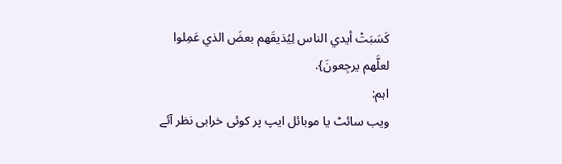كَسَبَتْ أيدي الناس لِيُذيقَهم بعضَ الذي عَمِلوا لعلَّهم يرجِعونَ}.
اہم:
ویب سائٹ یا موبائل ایپ پر کوئی خرابی نظر آئے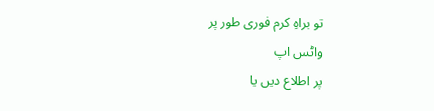تو براہِ کرم فوری طور پر
واٹس اپ
پر اطلاع دیں یا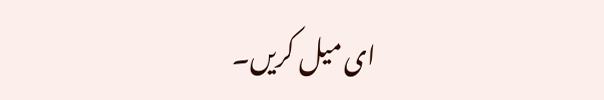ای میل کریں۔